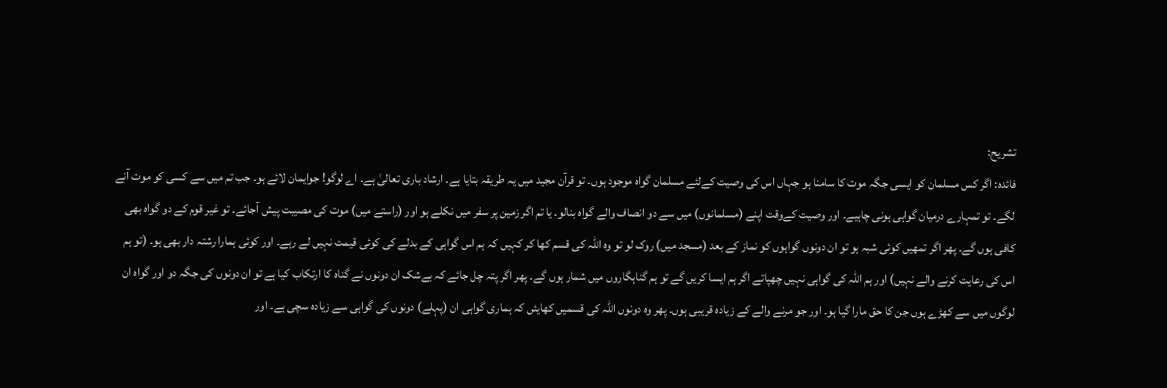تشریح:
فائدہ: اگر کس مسلمان کو ایسی جگہ موت کا سامنا ہو جہاں اس کی وصیت کےلئے مسلمان گواہ موجود ہوں۔ تو قرآن مجید میں یہ طریقہ بتایا ہے۔ ارشاد باری تعالیٰ ہے۔ اے لوگو! جوایمان لائے ہو۔ جب تم میں سے کسی کو موت آنے لگے۔ تو تمہارے درمیان گواہی ہونی چاہیے۔ اور وصیت کےوقت اپنے (مسلمانوں) میں سے دو انصاف والے گواہ بنالو۔ یا تم اگر زمین پر سفر میں نکلے ہو اور (راستے میں) موت کی مصیبت پیش آجائے۔ تو غیر قوم کے دو گواہ بھی کافی ہوں گے۔ پھر اگر تمھیں کوئی شبہ ہو تو ان دونوں گواہوں کو نماز کے بعد (مسجد میں) روک لو تو وہ اللہ کی قسم کھا کر کہیں کہ ہم اس گواہی کے بدلے کی کوئی قیمت نہیں لے رہے۔ اور کوئی ہمارا رشتہ دار بھی ہو۔ (تو ہم اس کی رعایت کرنے والے نہیں) اور ہم اللہ کی گواہی نہیں چھپاتے اگر ہم ایسا کریں گے تو ہم گناہگاروں میں شمار ہوں گے۔ پھر اگر پتہ چل جائے کہ بےشک ان دونوں نے گناہ کا ارتکاب کیا ہے تو ان دونوں کی جگہ دو اور گواہ ان لوگوں میں سے کھڑے ہوں جن کا حق مارا گیا ہو۔ اور جو مرنے والے کے زیادہ قریبی ہوں۔ پھر وہ دونوں اللہ کی قسمیں کھایئں کہ ہماری گواہی ان (پہلے) دونوں کی گواہی سے زیادہ سچی ہے۔ اور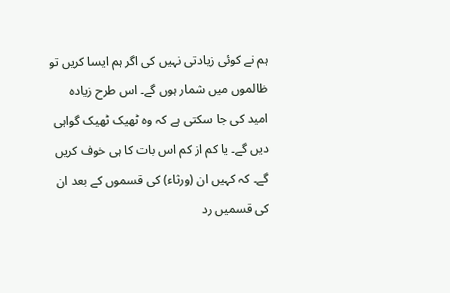ہم نے کوئی زیادتی نہیں کی اگر ہم ایسا کریں تو ظالموں میں شمار ہوں گے۔ اس طرح زیادہ امید کی جا سکتی ہے کہ وہ ٹھیک ٹھیک گواہی دیں گے۔ یا کم از کم اس بات کا ہی خوف کریں گے۔ کہ کہیں ان (ورثاء) کی قسموں کے بعد ان کی قسمیں رد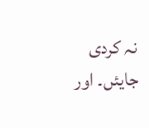نہ کردی جایئں۔ اور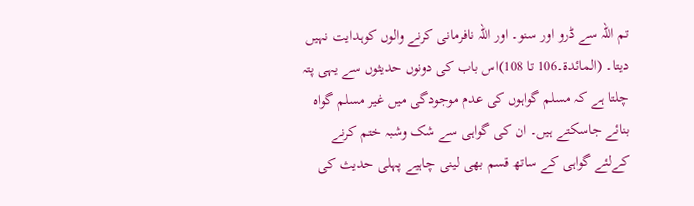تم اللہ سے ڈرو اور سنو۔ اور اللہ نافرمانی کرنے والوں کوہدایت نہیں دیتا۔ (المائدة۔106 تا 108)اس باب کی دونوں حدیثوں سے یہی پتہ چلتا ہے کہ مسلم گواہوں کی عدم موجودگی میں غیر مسلم گواہ بنائے جاسکتے ہیں۔ ان کی گواہی سے شک وشبہ ختم کرنے کےلئے گواہی کے ساتھ قسم بھی لینی چاہیے پہلی حدیث کی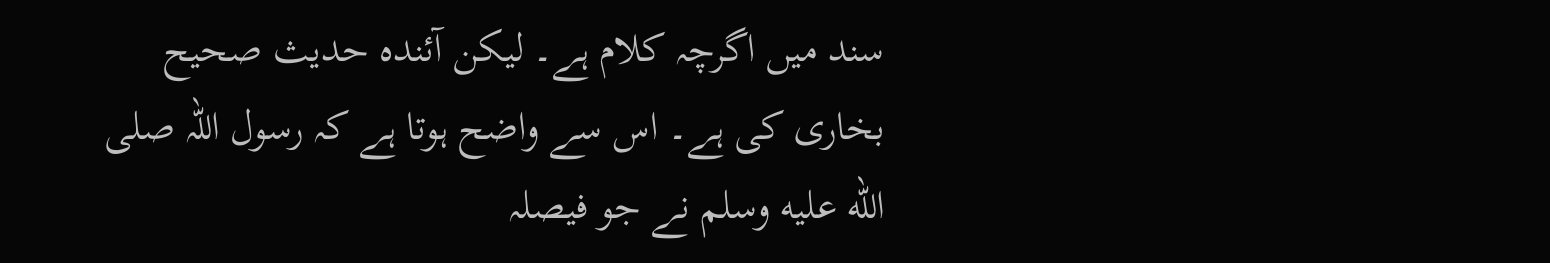سند میں اگرچہ کلام ہے۔ لیکن آئندہ حدیث صحیح بخاری کی ہے۔ اس سے واضح ہوتا ہے کہ رسول اللہ صلى الله عليه وسلم نے جو فیصلہ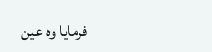فرمایا وہ عین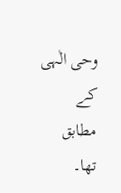وحی الٰہی کے مطابق تھا۔